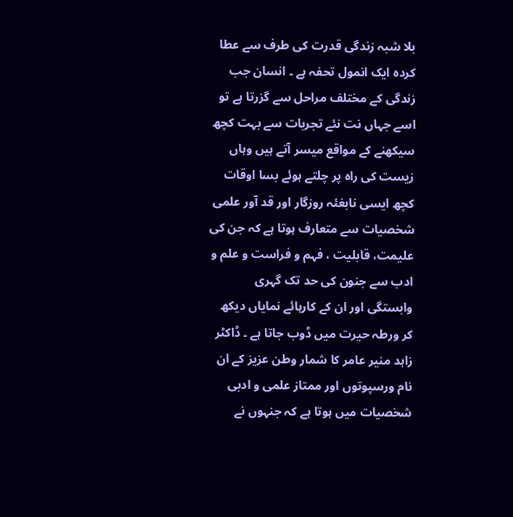بلا شبہ زندگی قدرت کی طرف سے عطا کردہ ایک انمول تحفہ ہے ۔ انسان جب زندگی کے مختلف مراحل سے گزرتا ہے تو اسے جہاں نت نئے تجربات سے بہت کچھ سیکھنے کے مواقع میسر آتے ہیں وہاں زیست کی راہ پر چلتے ہوئے بسا اوقات کچھ ایسی نابغئہ روزگار اور قد آور علمی شخصیات سے متعارف ہوتا ہے کہ جن کی علیمت، قابلیت ، فہم و فراست و علم و ادب سے جنون کی حد تک گہری وابستگی اور ان کے کارہائے نمایاں دیکھ کر ورطہ حیرت میں ڈوب جاتا ہے ۔ ڈاکٹر زاہد منیر عامر کا شمار وطن عزیز کے ان نام ورسپوتوں اور ممتاز علمی و ادبی شخصیات میں ہوتا ہے کہ جنہوں نے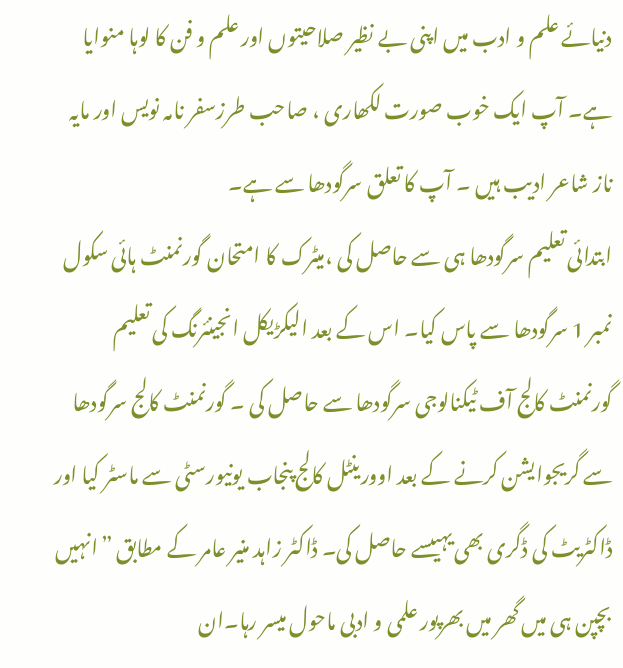دنیائے علم و ادب میں اپنی بے نظیر صلاحیتوں اور علم و فن کا لوہا منوایا ہے۔ آپ ایک خوب صورت لکھاری ، صاحب طرزسفر نامہ نویس اور مایہ ناز شاعر ادیب ہیں ۔ آپ کا تعلق سرگودھا سے ہے۔
ابتدائی تعلیم سرگودھا ہی سے حاصل کی ،میٹرک کا امتحان گورنمنٹ ہائی سکول نمبر 1 سرگودھا سے پاس کیا۔ اس کے بعد الیکڑیکل انجینئرنگ کی تعلیم گورنمنٹ کالج آف ٹیکنالوجی سرگودھا سے حاصل کی ۔ گورنمنٹ کالج سرگودھا سے گریجوایشن کرنے کے بعد اوورینٹل کالج پنجاب یونیورسٹی سے ماسٹر کیا اور ڈاکٹریٹ کی ڈگری بھی یہیںسے حاصل کی۔ ڈاکٹر زاہد منیر عامر کے مطابق ”انہیں بچپن ہی میں گھر میں بھرپور علمی و ادبی ماحول میسر رہا۔ان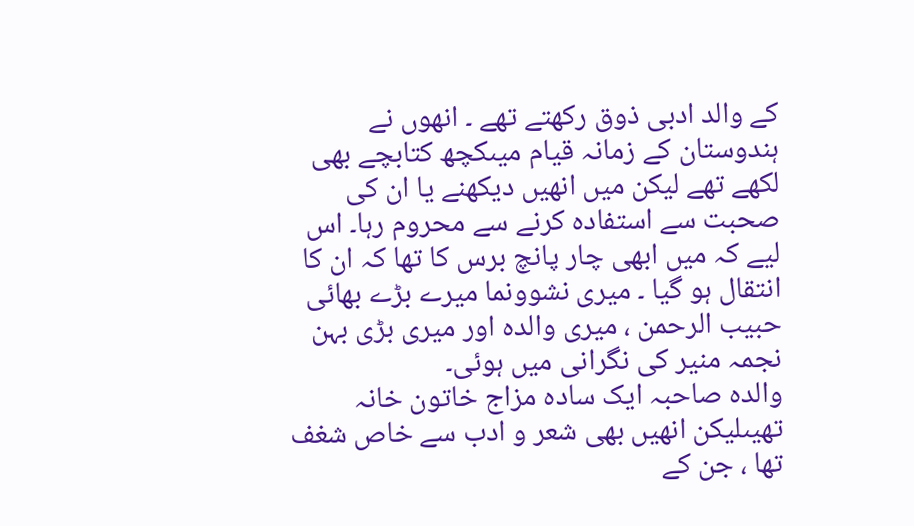کے والد ادبی ذوق رکھتے تھے ۔ انھوں نے ہندوستان کے زمانہ قیام میںکچھ کتابچے بھی لکھے تھے لیکن میں انھیں دیکھنے یا ان کی صحبت سے استفادہ کرنے سے محروم رہا۔ اس لیے کہ میں ابھی چار پانچ برس کا تھا کہ ان کا انتقال ہو گیا ۔ میری نشوونما میرے بڑے بھائی حبیب الرحمن ، میری والدہ اور میری بڑی بہن نجمہ منیر کی نگرانی میں ہوئی۔
والدہ صاحبہ ایک سادہ مزاج خاتون خانہ تھیںلیکن انھیں بھی شعر و ادب سے خاص شغف تھا ، جن کے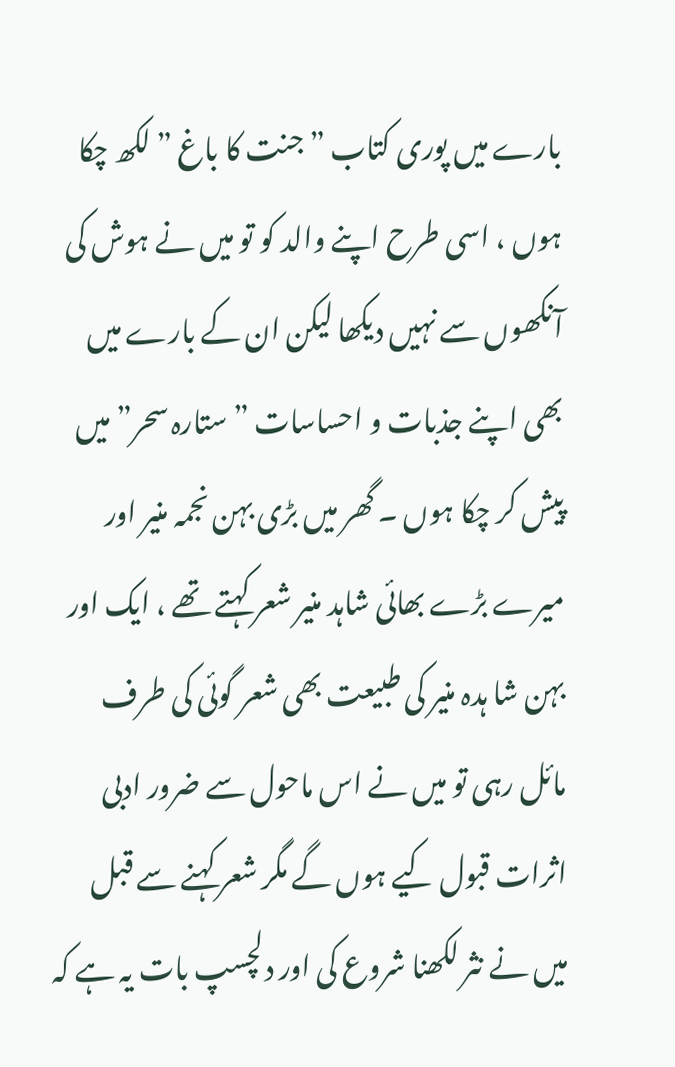بارے میں پوری کتاب ” جنت کا باغ ” لکھ چکا ہوں ، اسی طرح اپنے والد کو تو میں نے ہوش کی آنکھوں سے نہیں دیکھا لیکن ان کے بارے میں بھی اپنے جذبات و احساسات ” ستارہ سحر” میں پیش کر چکا ہوں ۔ گھر میں بڑی بہن نجمہ منیر اور میرے بڑے بھائی شاہد منیر شعر کہتے تھے ، ایک اور بہن شا ہدہ منیر کی طبیعت بھی شعر گوئی کی طرف مائل رہی تو میں نے اس ماحول سے ضرور ادبی اثرات قبول کیے ہوں گے مگر شعر کہنے سے قبل میں نے نثر لکھنا شروع کی اور دلچسپ بات یہ ہے کہ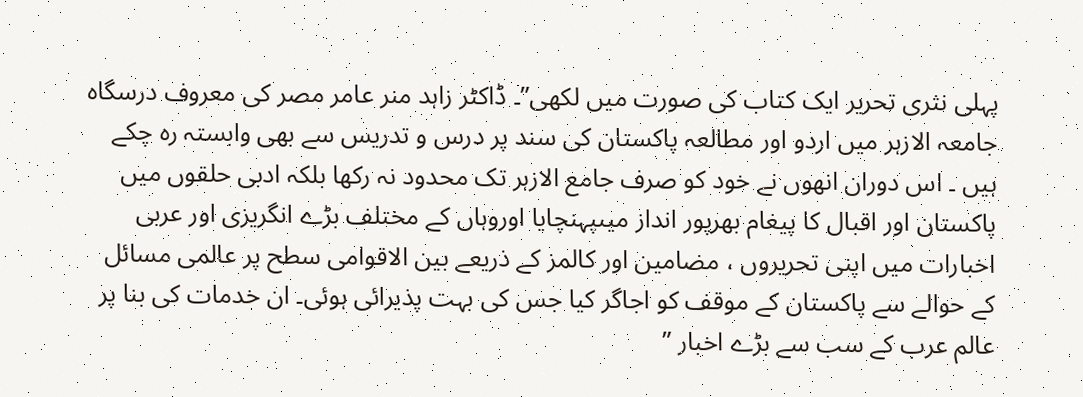پہلی نثری تحریر ایک کتاب کی صورت میں لکھی”۔ ڈاکٹر زاہد منر عامر مصر کی معروف درسگاہ جامعہ الازہر میں اردو اور مطالعہ پاکستان کی سند پر درس و تدریس سے بھی وابستہ رہ چکے ہیں ۔ اس دوران انھوں نے خود کو صرف جامع الازہر تک محدود نہ رکھا بلکہ ادبی حلقوں میں پاکستان اور اقبال کا پیغام بھرپور انداز میںپہنچایا اوروہاں کے مختلف بڑے انگریزی اور عربی اخبارات میں اپنی تحریروں ، مضامین اور کالمز کے ذریعے بین الاقوامی سطح پر عالمی مسائل کے حوالے سے پاکستان کے موقف کو اجاگر کیا جس کی بہت پذیرائی ہوئی۔ ان خدمات کی بنا پر عالم عرب کے سب سے بڑے اخبار ”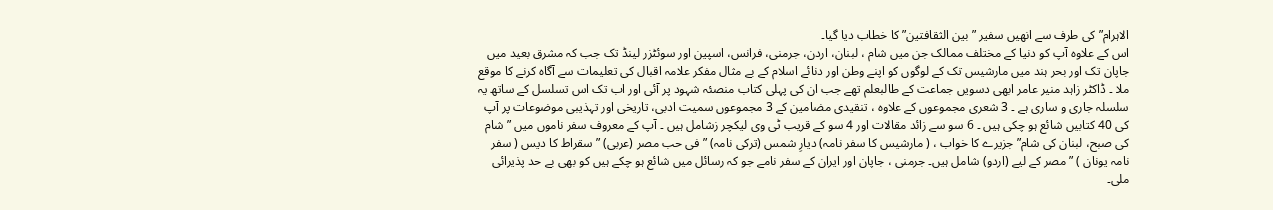الاہرام” کی طرف سے انھیں سفیر ”بین الثقافتین” کا خطاب دیا گیا۔
اس کے علاوہ آپ کو دنیا کے مختلف ممالک جن میں شام ، لبنان، اردن، جرمنی، فرانس، اسپین اور سوئٹزر لینڈ تک جب کہ مشرق بعید میں جاپان تک اور بحر ہند میں مارشیس تک کے لوگوں کو اپنے وطن اور دنائے اسلام کے بے مثال مفکر علامہ اقبال کی تعلیمات سے آگاہ کرنے کا موقع ملا ۔ ڈاکٹر زاہد منیر عامر ابھی دسویں جماعت کے طالبعلم تھے جب ان کی پہلی کتاب منصئہ شہود پر آئی اور اب تک اس تسلسل کے ساتھ یہ سلسلہ جاری و ساری ہے ۔ 3 شعری مجموعوں کے علاوہ ، تنقیدی مضامین کے 3 مجموعوں سمیت ادبی، تاریخی اور تہذیبی موضوعات پر آپ کی 40 کتابیں شائع ہو چکی ہیں ۔ 6 سو سے زائد مقالات اور 4 سو کے قریب ٹی وی لیکچر زشامل ہیں ۔ آپ کے معروف سفر ناموں میں ” شام کی صبح، لبنان کی شام” جزیرے کا خواب ، ( مارشیس کا سفر نامہ) دیارِ شمس (ترکی نامہ) ”فی حب مصر (عربی) ” سقراط کا دیس ( سفر نامہ یونان ) ” مصر کے لیے (اردو) شامل ہیں۔ جرمنی ، جاپان اور ایران کے سفر نامے جو کہ رسائل میں شائع ہو چکے ہیں کو بھی بے حد پذیرائی ملی۔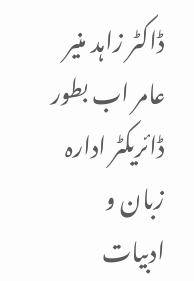ڈاکٹر زاہد منیر عامر اب بطور ڈائریکٹر ادارہ زبان و ادبیات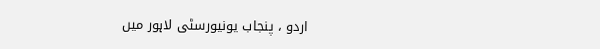اردو ، پنجاب یونیورسٹی لاہور میں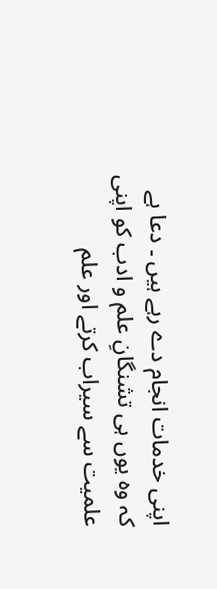اپنی خدمات انجام دے رہے ہیں ۔ دعا ہے کہ وہ یوں ہی تشنگانِ علم و ادب کو اپنی علمیت سے سیراب کرتے اور علم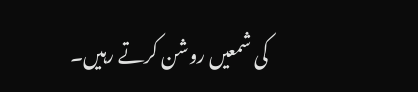کی شمعیں روشن کرتے رہیں۔